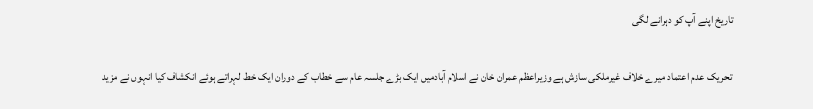تاریخ اپنے آپ کو دہرانے لگی

 تحریک عدم اعتماد میرے خلاف غیرملکی سازش ہے وزیراعظم عمران خان نے اسلام آبادمیں ایک بڑے جلسہ عام سے خطاب کے دوران ایک خط لہراتے ہوئے انکشاف کیا انہوں نے مزید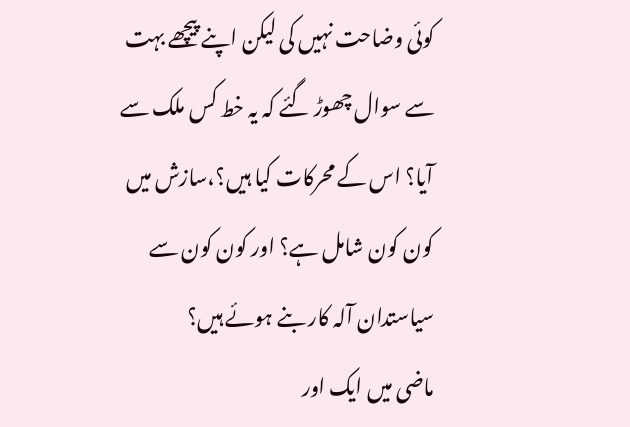کوئی وضاحت نہیں کی لیکن اپنے پیچھے بہت سے سوال چھوڑ گئے کہ یہ خط کس ملک سے آیا؟ اس کے محرکات کیا ہیں؟،سازش میں کون کون شامل ہے؟ اور کون کون سے سیاستدان آلہ کار بنے ہوئے ہیں؟
ماضی میں ایک اور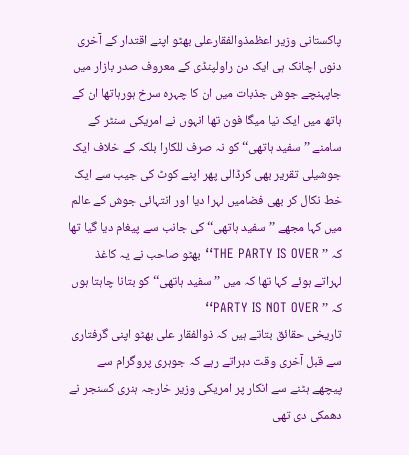پاکستانی وزیر اعظمذوالفقارعلی بھٹو اپنے اقتدار کے آخری دنوں اچانک ہی ایک دن راولپنڈی کے معروف صدر بازار میں جاپہنچے جوش جذبات میں ان کا چہرہ سرخ ہورہاتھا ان کے ہاتھ میں ایک نیا میگا فون تھا انہوں نے امریکی سنٹر کے سامنے ’’ سفید ہاتھی‘‘ کو نہ صرف للکارا بلکہ کے خلاف ایک جوشیلی تقریر بھی کرڈالی پھر اپنے کوٹ کی جیب سے ایک خط نکال کر بھی فضامیں لہرا دیا اور انتہائی جوش کے عالم میں کہا مجھے ’’ سفید ہاتھی‘‘ کی جانب سے پیغام دیا گیا تھا کہ ’’ THE PARTY IS OVER‘‘ بھٹو صاحب نے یہ کاغذ لہراتے ہوئے کہا تھا کہ میں ’’ سفید ہاتھی‘‘ کو بتانا چاہتا ہوں کہ ’’ PARTY IS NOT OVER‘‘
تاریخی حقائق بتاتے ہیں کہ ذوالفقار علی بھٹو اپنی گرفتاری سے قبل آخری وقت دہراتے رہے کہ جوہری پروگرام سے پیچھے ہٹنے سے انکار پر امریکی وزیر خارجہ ہنری کسنجر نے دھمکی دی تھی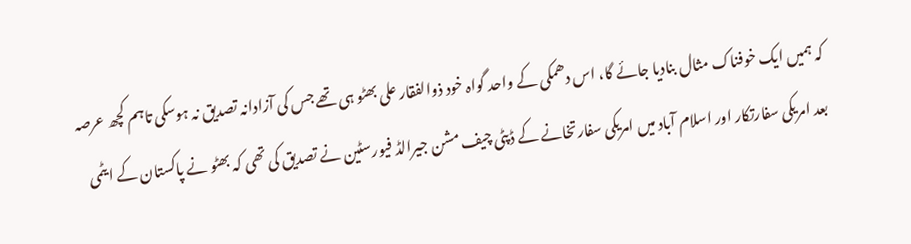کہ ہمیں ایک خوفناک مثال بنادیا جائے گا، اس دھمکی کے واحد گواہ خود ذوالفقار علی بھٹو ہی تھے جس کی آزادانہ تصدیق نہ ہوسکی تاہم کچھ عرصہ بعد امریکی سفارتکار اور اسلام آباد میں امریکی سفارتخانے کے ڈپٹی چیف مشن جیرالڈ فیورسٹین نے تصدیق کی تھی کہ بھٹو نے پاکستان کے ایٹمی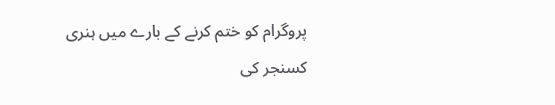پروگرام کو ختم کرنے کے بارے میں ہنری کسنجر کی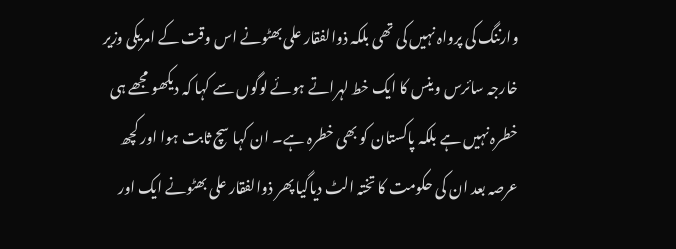وارننگ کی پرواہ نہیں کی تھی بلکہ ذوالفقار علی بھٹونے اس وقت کے امریکی وزیر خارجہ سائرس وینس کا ایک خط لہراتے ہوئے لوگوں سے کہا کہ دیکھو مجھے ہی خطرہ نہیں ہے بلکہ پاکستان کو بھی خطرہ ہے۔ ان کہا سچ ثابت ہوا اور کچھ عرصہ بعد ان کی حکومت کا تختہ الٹ دیاگیا پھر ذوالفقار علی بھٹونے ایک اور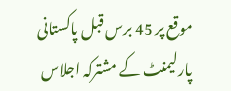موقع پر 45 برس قبل پاکستانی پارلیمنٹ کے مشترکہ اجلاس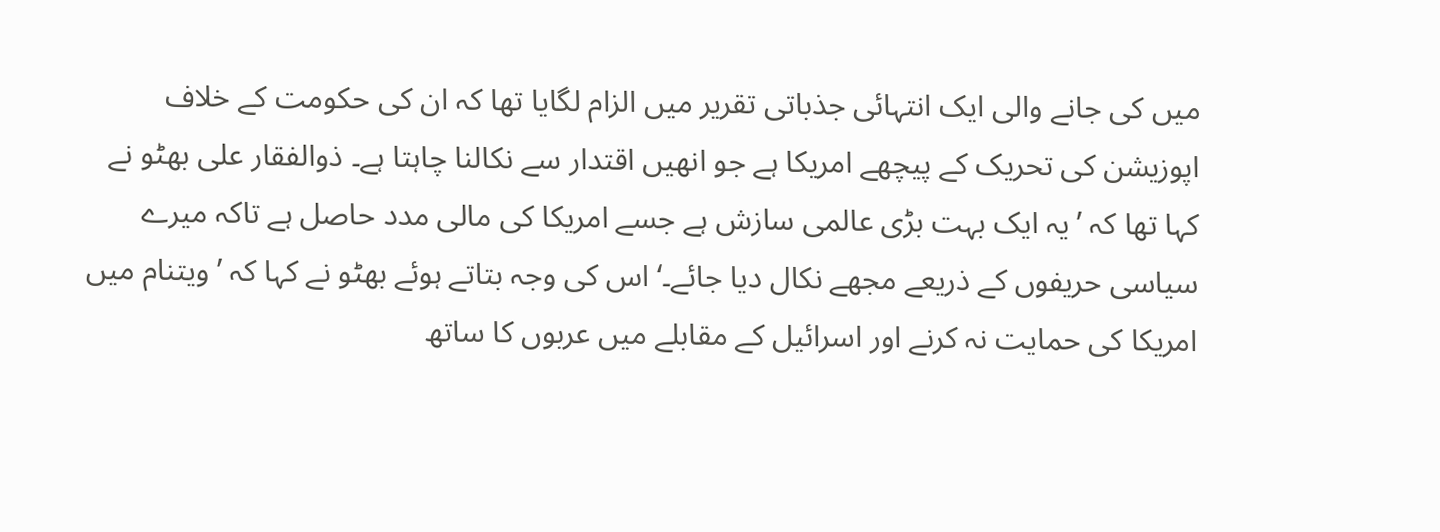میں کی جانے والی ایک انتہائی جذباتی تقریر میں الزام لگایا تھا کہ ان کی حکومت کے خلاف اپوزیشن کی تحریک کے پیچھے امریکا ہے جو انھیں اقتدار سے نکالنا چاہتا ہے۔ ذوالفقار علی بھٹو نے کہا تھا کہ ’یہ ایک بہت بڑی عالمی سازش ہے جسے امریکا کی مالی مدد حاصل ہے تاکہ میرے سیاسی حریفوں کے ذریعے مجھے نکال دیا جائے۔‘ اس کی وجہ بتاتے ہوئے بھٹو نے کہا کہ ’ویتنام میں امریکا کی حمایت نہ کرنے اور اسرائیل کے مقابلے میں عربوں کا ساتھ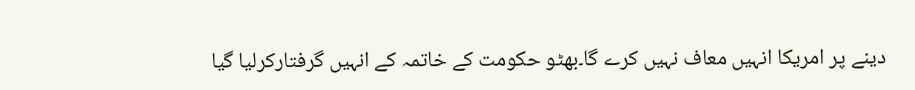دینے پر امریکا انہیں معاف نہیں کرے گا۔بھٹو حکومت کے خاتمہ کے انہیں گرفتارکرلیا گیا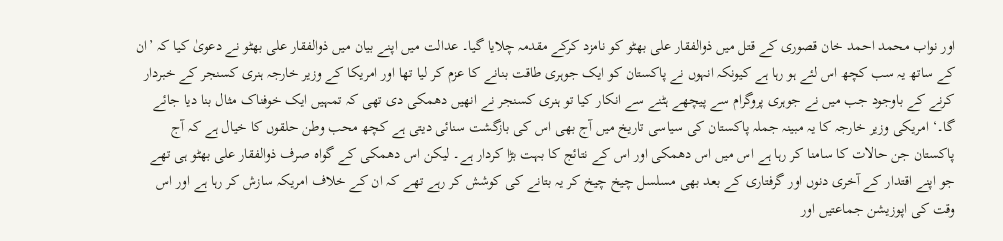اور نواب محمد احمد خان قصوری کے قتل میں ذوالفقار علی بھٹو کو نامزد کرکے مقدمہ چلایا گیا۔ عدالت میں اپنے بیان میں ذوالفقار علی بھٹو نے دعویٰ کیا کہ ’ان کے ساتھ یہ سب کچھ اس لئے ہو رہا ہے کیونکہ انہوں نے پاکستان کو ایک جوہری طاقت بنانے کا عزم کر لیا تھا اور امریکا کے وزیر خارجہ ہنری کسنجر کے خبردار کرنے کے باوجود جب میں نے جوہری پروگرام سے پیچھے ہٹنے سے انکار کیا تو ہنری کسنجر نے انھیں دھمکی دی تھی کہ تمہیں ایک خوفناک مثال بنا دیا جائے گا۔‘ امریکی وزیر خارجہ کا یہ مبینہ جملہ پاکستان کی سیاسی تاریخ میں آج بھی اس کی بازگشت سنائی دیتی ہے کچھ محب وطن حلقوں کا خیال ہے کہ آج پاکستان جن حالات کا سامنا کر رہا ہے اس میں اس دھمکی اور اس کے نتائج کا بہت بڑا کردار ہے۔ لیکن اس دھمکی کے گواہ صرف ذوالفقار علی بھٹو ہی تھے جو اپنے اقتدار کے آخری دنوں اور گرفتاری کے بعد بھی مسلسل چیخ چیخ کر یہ بتانے کی کوشش کر رہے تھے کہ ان کے خلاف امریکہ سازش کر رہا ہے اور اس وقت کی اپوزیشن جماعتیں اور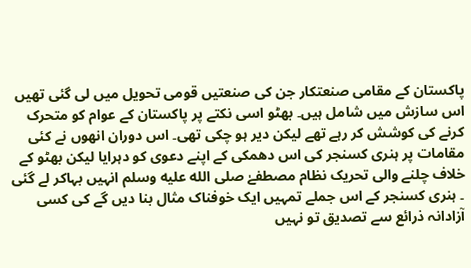پاکستان کے مقامی صنعتکار جن کی صنعتیں قومی تحویل میں لی گئی تھیں اس سازش میں شامل ہیں۔ بھٹو اسی نکتے پر پاکستان کے عوام کو متحرک کرنے کی کوشش کر رہے تھے لیکن دیر ہو چکی تھی۔ اس دوران انھوں نے کئی مقامات پر ہنری کسنجر کی اس دھمکی کے اپنے دعوی کو دہرایا لیکن بھٹو کے خلاف چلنے والی تحریک نظام مصطفےٰ صلى الله عليه وسلم انہیں بہاکر لے گئی ۔ ہنری کسنجر کے اس جملے تمہیں ایک خوفناک مثال بنا دیں گے کی کسی آزادانہ ذرائع سے تصدیق تو نہیں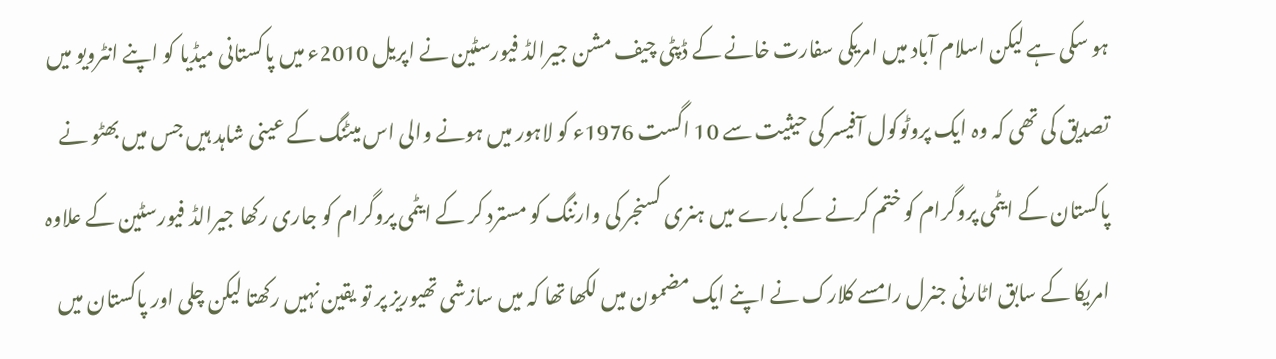ہو سکی ہے لیکن اسلام آباد میں امریکی سفارت خانے کے ڈپٹی چیف مشن جیرالڈ فیورسٹین نے اپریل 2010ء میں پاکستانی میڈیا کو اپنے انٹرویو میں تصدیق کی تھی کہ وہ ایک پروٹوکول آفیسر کی حیثیت سے 10 اگست 1976ء کو لاہور میں ہونے والی اس میٹنگ کے عینی شاہد ہیں جس میں بھٹو نے پاکستان کے ایٹمی پروگرام کو ختم کرنے کے بارے میں ہنری کسنجر کی وارننگ کو مسترد کر کے ایٹمی پروگرام کو جاری رکھا جیرالڈ فیورسٹین کے علاوہ امریکا کے سابق اٹارنی جنرل رامسے کلارک نے اپنے ایک مضمون میں لکھا تھا کہ میں سازشی تھیوریز پر تو یقین نہیں رکھتا لیکن چلی اور پاکستان میں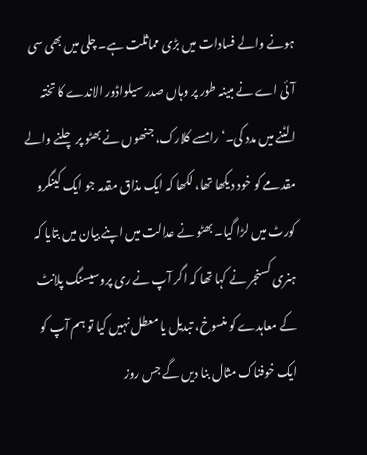ہونے والے فسادات میں بڑی مماثلت ہے۔ چلی میں بھی سی آئی اے نے مبینہ طور پر وہاں صدر سیلواڈور الاندے کا تختہ الٹنے میں مدد کی۔‘ رامسے کلارک، جنھوں نے بھٹو پر چلنے والے مقدمے کو خود دیکھا تھا، لکھا کہ ایک مذاق مقدمہ جو ایک کینگرو کورٹ میں لڑا گیا۔ بھٹو نے عدالت میں اپنے بیان میں بتایا کہ ہنری کسنجر نے کہا تھا کہ اگر آپ نے ری پروسیسنگ پلانٹ کے معاہدے کو منسوخ، تبدیل یا معطل نہیں کیا تو ہم آپ کو ایک خوفناک مثال بنا دیں گے جس روز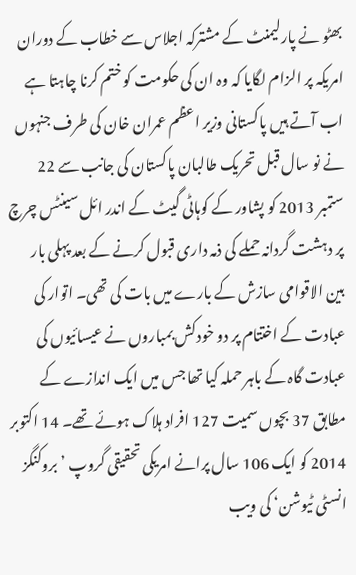بھٹو نے پارلیمنٹ کے مشترکہ اجلاس سے خطاب کے دوران امریکہ پر الزام لگایا کہ وہ ان کی حکومت کو ختم کرنا چاہتا ہے اب آتے ہیں پاکستانی وزیر اعظم عمران خان کی طرف جنہوں نے نو سال قبل تحریک طالبان پاکستان کی جانب سے 22 ستمبر 2013 کو پشاور کے کوہاٹی گیٹ کے اندر ائل سینٹس چرچ پر دہشت گردانہ حملے کی ذمہ داری قبول کرنے کے بعد پہلی بار بین الاقوامی سازش کے بارے میں بات کی تھی۔ اتوار کی عبادت کے اختتام پر دو خودکش بمباروں نے عیسائیوں کی عبادت گاہ کے باہر حملہ کیا تھا جس میں ایک اندازے کے مطابق 37 بچوں سمیت 127 افراد ہلاک ہوئے تھے۔ 14 اکتوبر 2014 کو ایک 106 سال پرانے امریکی تحقیقی گروپ ’بروکنگز انسٹی ٹیوشن‘ کی ویب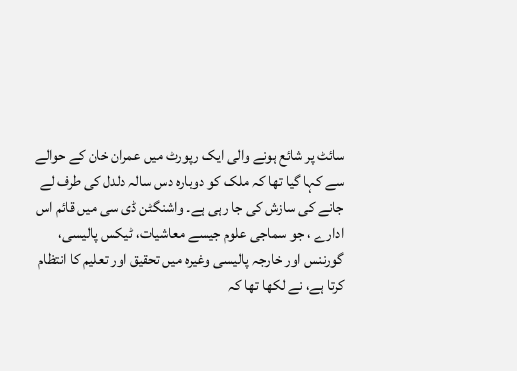سائٹ پر شائع ہونے والی ایک رپورٹ میں عمران خان کے حوالے سے کہا گیا تھا کہ ملک کو دوبارہ دس سالہ دلدل کی طرف لے جانے کی سازش کی جا رہی ہے۔ واشنگٹن ڈی سی میں قائم اس ادارے ، جو سماجی علوم جیسے معاشیات، ٹیکس پالیسی، گورننس اور خارجہ پالیسی وغیرہ میں تحقیق اور تعلیم کا انتظام کرتا ہے، نے لکھا تھا کہ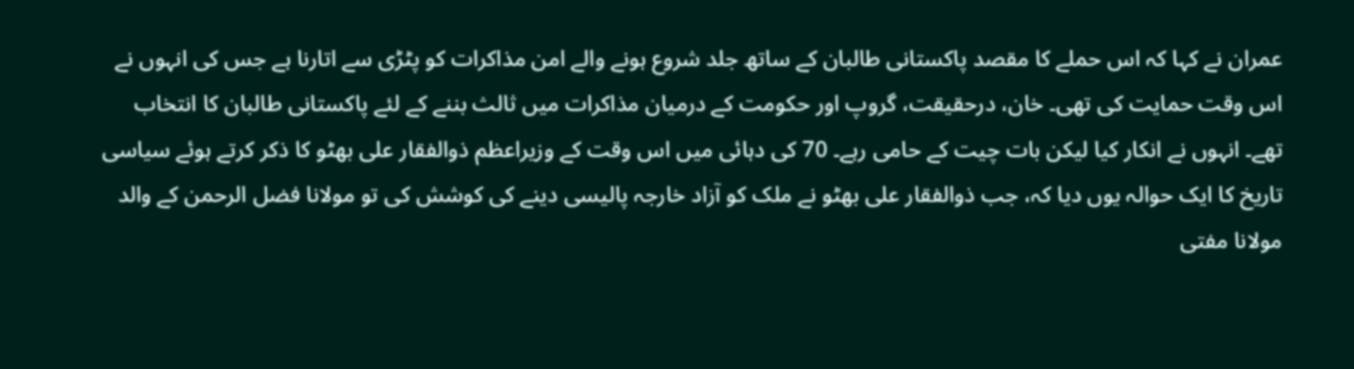عمران نے کہا کہ اس حملے کا مقصد پاکستانی طالبان کے ساتھ جلد شروع ہونے والے امن مذاکرات کو پٹڑی سے اتارنا ہے جس کی انہوں نے اس وقت حمایت کی تھی۔ خان، درحقیقت، گروپ اور حکومت کے درمیان مذاکرات میں ثالث بننے کے لئے پاکستانی طالبان کا انتخاب تھے۔ انہوں نے انکار کیا لیکن بات چیت کے حامی رہے۔ 70 کی دہائی میں اس وقت کے وزیراعظم ذوالفقار علی بھٹو کا ذکر کرتے ہوئے سیاسی تاریخ کا ایک حوالہ یوں دیا کہ، جب ذوالفقار علی بھٹو نے ملک کو آزاد خارجہ پالیسی دینے کی کوشش کی تو مولانا فضل الرحمن کے والد مولانا مفتی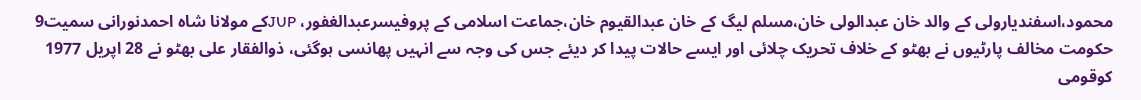محمود،اسفندیارولی کے والد خان عبدالولی خان،مسلم لیگ کے خان عبدالقیوم خان،جماعت اسلامی کے پروفیسرعبدالغفور، JUPکے مولانا شاہ احمدنورانی سمیت9 حکومت مخالف پارٹیوں نے بھٹو کے خلاف تحریک چلائی اور ایسے حالات پیدا کر دیئے جس کی وجہ سے انہیں پھانسی ہوگئی، ذوالفقار علی بھٹو نے 28 اپریل 1977 کوقومی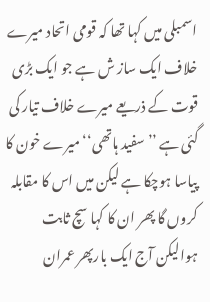اسمبلی میں کہا تھا کہ قومی اتحاد میرے خلاف ایک ساز ش ہے جو ایک بڑی قوت کے ذریعے میرے خلاف تیار کی گئی ہے ’’ سفید ہاتھی‘‘ میرے خون کا پیاسا ہوچکا ہے لیکن میں اس کا مقابلہ کروں گا پھر ان کا کہا سچ ثابت ہوالیکن آج ایک بارپھر عمران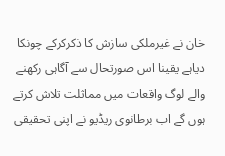خان نے غیرملکی سازش کا ذکرکرکے چونکا دیاہے یقینا اس صورتحال سے آگاہی رکھنے والے لوگ واقعات میں مماثلت تلاش کرتے ہوں گے اب برطانوی ریڈیو نے اپنی تحقیقی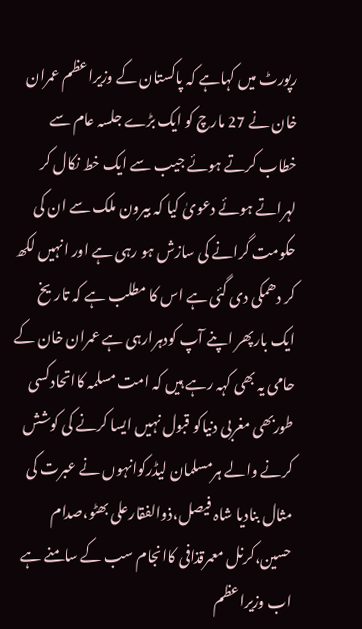رپورٹ میں کہاہے کہ پاکستان کے وزیراعظم عمران خان نے 27 مارچ کو ایک بڑے جلسہ عام سے خطاب کرتے ہوئے جیب سے ایک خط نکال کر لہراتے ہوئے دعویٰ کیا کہ بیرون ملک سے ان کی حکومت گرانے کی سازش ہو رہی ہے اور انہیں لکھ کر دھمکی دی گئی ہے اس کا مطلب ہے کہ تاریخ ایک بارپھر اپنے آپ کودہرارہی ہے عمران خان کے حامی یہ بھی کہہ رہے ہیں کہ امت مسلمہ کااتحادکسی طوربھی مغربی دنیاکو قبول نہیں ایسا کرنے کی کوشش کرنے والے ہرمسلمان لیڈرکوانہوں نے عبرت کی مثال بنادیا شاہ فیصل،ذوالفقارعلی بھٹو،صدام حسین،کرنل معمرقذافی کاانجام سب کے سامنے ہے اب وزیراعظم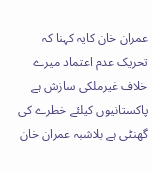عمران خان کایہ کہنا کہ تحریک عدم اعتماد میرے خلاف غیرملکی سازش ہے پاکستانیوں کیلئے خطرے کی گھنٹی ہے بلاشبہ عمران خان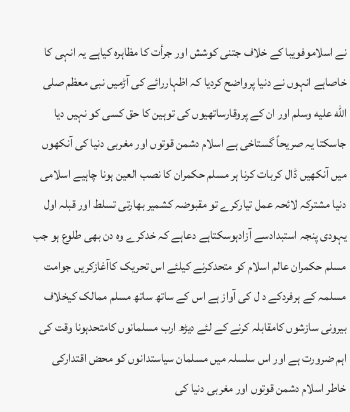نے اسلاموفویبا کے خلاف جتنی کوشش اور جرأت کا مظاہرہ کیاہے یہ انہی کا خاصاہے انہوں نے دنیا پرواضح کردیا کہ اظہاررائے کی آڑمیں نبی معظم صلى الله عليه وسلم اور ان کے پروقارساتھیوں کی توہین کا حق کسی کو نہیں دیا جاسکتا یہ صریحاً گستاخی ہے اسلام دشمن قوتوں اور مغربی دنیا کی آنکھوں میں آنکھیں ڈال کربات کرنا ہر مسلم حکمران کا نصب العین ہونا چاہیے اسلامی دنیا مشترکہ لائحہ عمل تیارکرے تو مقبوضہ کشمیر بھارتی تسلط اور قبلہ اول یہودی پنجہ استبدادسے آزادہوسکتاہے دعاہے کہ خدکرے وہ دن بھی طلوع ہو جب مسلم حکمران عالم اسلام کو متحدکرنے کیلئے اس تحریک کاآغازکریں جوامت مسلمہ کے ہرفردکے د ل کی آواز ہے اس کے ساتھ ساتھ مسلم ممالک کیخلاف بیرونی سازشوں کامقابلہ کرنے کے لئے دیڑھ ارب مسلمانوں کامتحدہونا وقت کی اہم ضرورت ہے اور اس سلسلہ میں مسلمان سیاستدانوں کو محض اقتدارکی خاطر اسلام دشمن قوتوں اور مغربی دنیا کی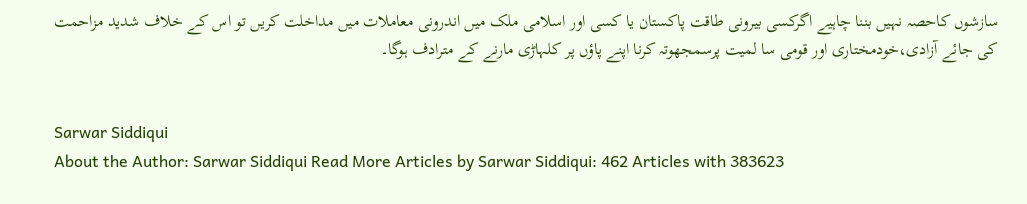سازشوں کاحصہ نہیں بننا چاہیے اگرکسی بیرونی طاقت پاکستان یا کسی اور اسلامی ملک میں اندرونی معاملات میں مداخلت کریں تو اس کے خلاف شدید مزاحمت کی جائے آزادی،خودمختاری اور قومی سا لمیت پرسمجھوتہ کرنا اپنے پاؤں پر کلہاڑی مارنے کے مترادف ہوگا۔


Sarwar Siddiqui
About the Author: Sarwar Siddiqui Read More Articles by Sarwar Siddiqui: 462 Articles with 383623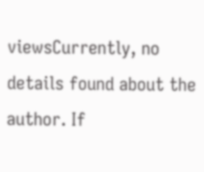viewsCurrently, no details found about the author. If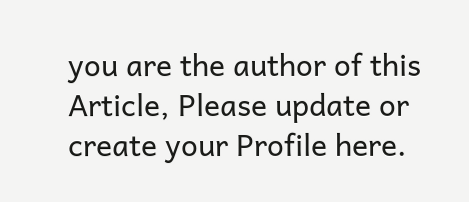you are the author of this Article, Please update or create your Profile here.